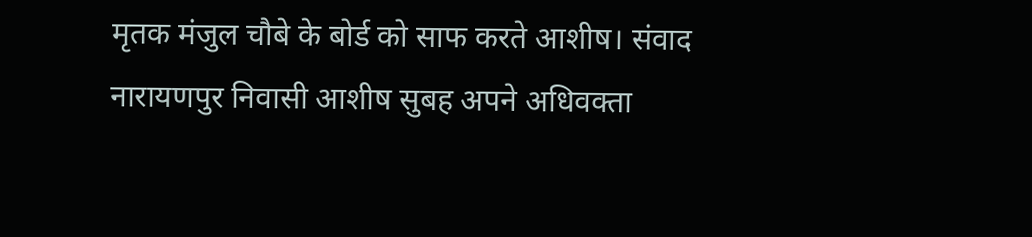मृतक मंजुल चौबे के बोर्ड को साफ करते आशीष। संवाद
नारायणपुर निवासी आशीष सुबह अपने अधिवक्ता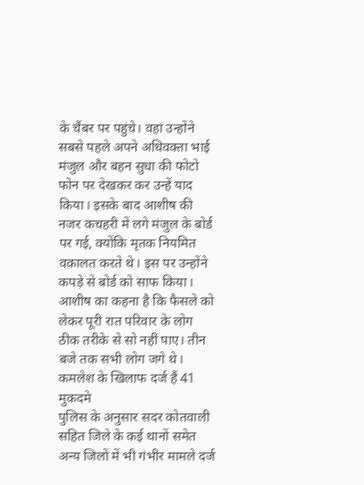के चैंबर पर पहुंचे। वहां उन्होंने सबसे पहले अपने अधिवक्ता भाई मंजुल और बहन सुधा की फोटो फोन पर देखकर कर उन्हें याद किया। इसके बाद आशीष की नजर कचहरी में लगे मंजुल के बोर्ड पर गई, क्योंकि मृतक नियमित वकालत करते थे। इस पर उन्होंने कपड़े से बोर्ड को साफ किया। आशीष का कहना है कि फैसले को लेकर पूरी रात परिवार के लोग ठीक तरीके से सो नहीं पाए। तीन बजे तक सभी लोग जगे थे।
कमलेश के खिलाफ दर्ज हैं 41 मुकदमे
पुलिस के अनुसार सदर कोतवाली सहित जिले के कई थानों समेत अन्य जिलों में भी गंभीर मामले दर्ज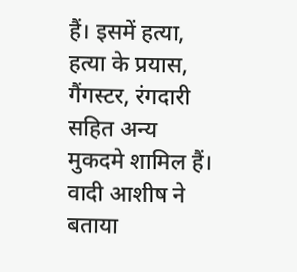हैं। इसमें हत्या, हत्या के प्रयास, गैंगस्टर, रंगदारी सहित अन्य मुकदमे शामिल हैं। वादी आशीष ने बताया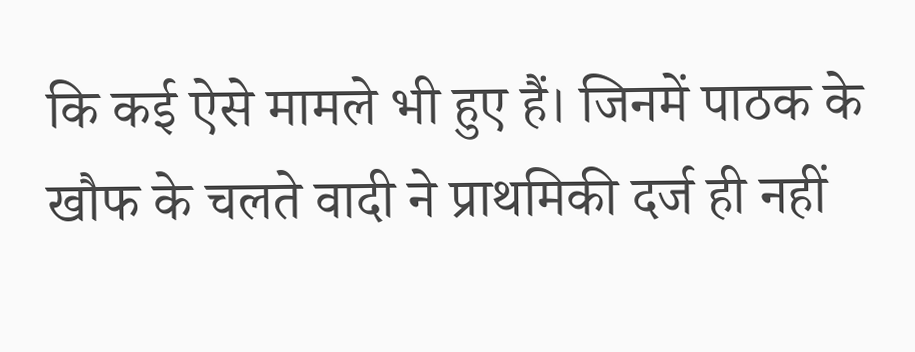कि कई ऐसे मामले भी हुए हैं। जिनमें पाठक के खौफ के चलते वादी ने प्राथमिकी दर्ज ही नहीं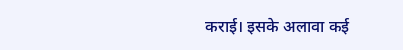कराई। इसके अलावा कई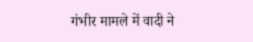गंभीर मामले में वादी ने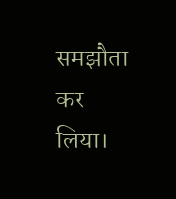समझौता कर लिया।